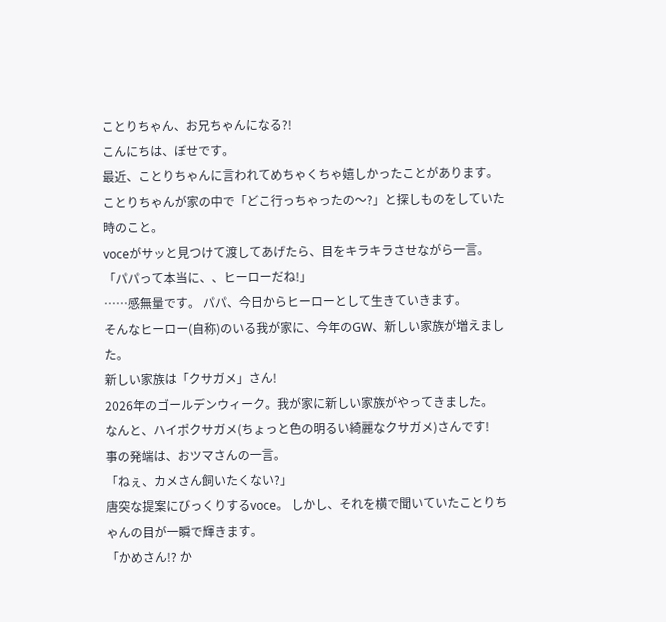ことりちゃん、お兄ちゃんになる?!
こんにちは、ぼせです。
最近、ことりちゃんに言われてめちゃくちゃ嬉しかったことがあります。
ことりちゃんが家の中で「どこ行っちゃったの〜?」と探しものをしていた時のこと。
voceがサッと見つけて渡してあげたら、目をキラキラさせながら一言。
「パパって本当に、、ヒーローだね!」
……感無量です。 パパ、今日からヒーローとして生きていきます。
そんなヒーロー(自称)のいる我が家に、今年のGW、新しい家族が増えました。
新しい家族は「クサガメ」さん!
2026年のゴールデンウィーク。我が家に新しい家族がやってきました。
なんと、ハイポクサガメ(ちょっと色の明るい綺麗なクサガメ)さんです!
事の発端は、おツマさんの一言。
「ねぇ、カメさん飼いたくない?」
唐突な提案にびっくりするvoce。 しかし、それを横で聞いていたことりちゃんの目が一瞬で輝きます。
「かめさん!? か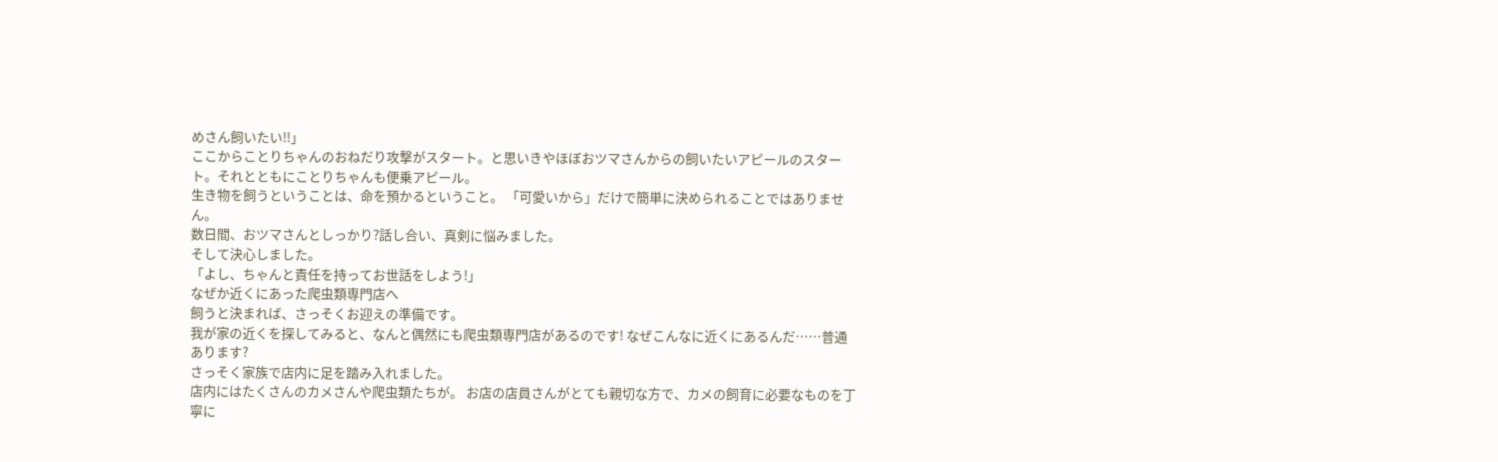めさん飼いたい!!」
ここからことりちゃんのおねだり攻撃がスタート。と思いきやほぼおツマさんからの飼いたいアピールのスタート。それとともにことりちゃんも便乗アピール。
生き物を飼うということは、命を預かるということ。 「可愛いから」だけで簡単に決められることではありません。
数日間、おツマさんとしっかり?話し合い、真剣に悩みました。
そして決心しました。
「よし、ちゃんと責任を持ってお世話をしよう!」
なぜか近くにあった爬虫類専門店へ
飼うと決まれば、さっそくお迎えの準備です。
我が家の近くを探してみると、なんと偶然にも爬虫類専門店があるのです! なぜこんなに近くにあるんだ……普通あります?
さっそく家族で店内に足を踏み入れました。
店内にはたくさんのカメさんや爬虫類たちが。 お店の店員さんがとても親切な方で、カメの飼育に必要なものを丁寧に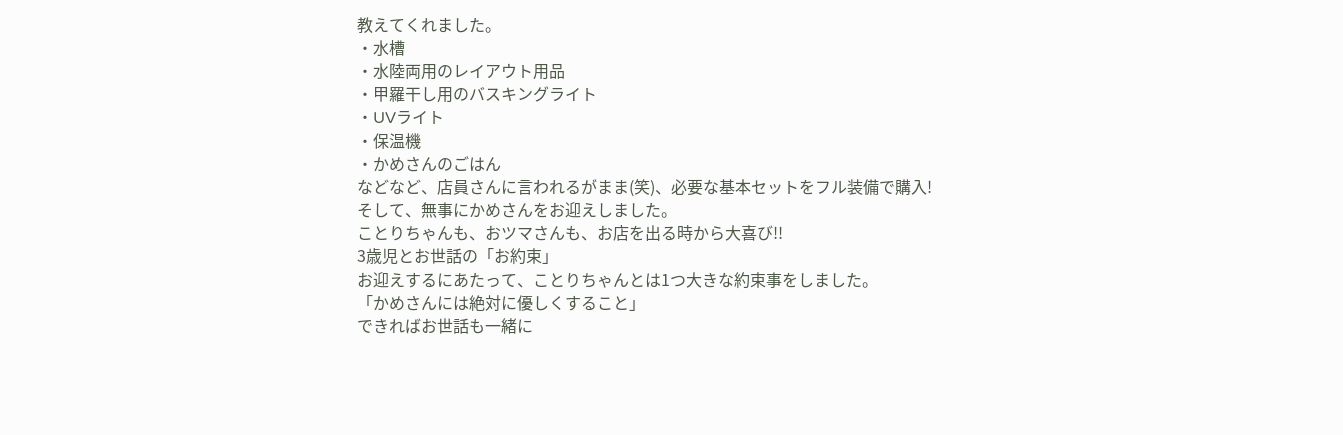教えてくれました。
・水槽
・水陸両用のレイアウト用品
・甲羅干し用のバスキングライト
・UVライト
・保温機
・かめさんのごはん
などなど、店員さんに言われるがまま(笑)、必要な基本セットをフル装備で購入!
そして、無事にかめさんをお迎えしました。
ことりちゃんも、おツマさんも、お店を出る時から大喜び!!
3歳児とお世話の「お約束」
お迎えするにあたって、ことりちゃんとは1つ大きな約束事をしました。
「かめさんには絶対に優しくすること」
できればお世話も一緒に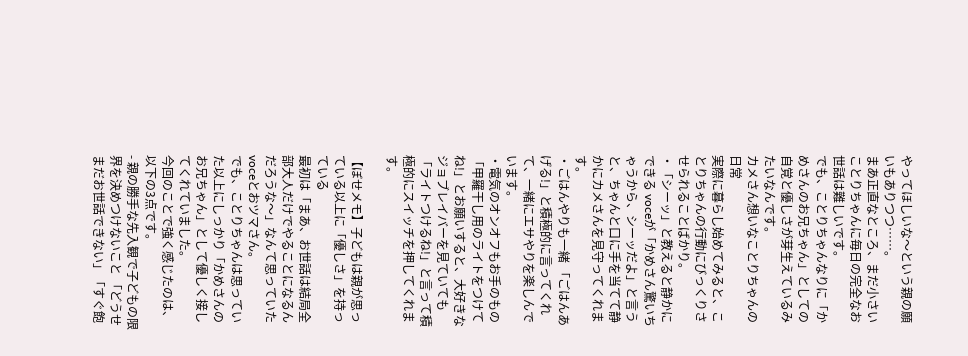やってほしいな〜という親の願いもありつつ……。
まあ正直なところ、まだ小さいことりちゃんに毎日の完全なお世話は難しいです。
でも、ことりちゃんなりに「かめさんのお兄ちゃん」としての自覚と優しさが芽生えているみたいなんです。
カメさん想いなことりちゃんの日常
実際に暮らし始めてみると、ことりちゃんの行動にびっくりさせられることばかり。
・「シーッ」と教えると静かにできる voceが「かめさん驚いちゃうから、シーッだよ」と言うと、ちゃんと口に手を当てて静かにカメさんを見守ってくれます。
・ごはんやりも一緒 「ごはんあげる!」と積極的に言ってくれて、一緒にエサやりを楽しんでいます。
・電気のオンオフもお手のもの 「甲羅干し用のライトをつけてね!」とお願いすると、大好きなジョブレイバーを見ていても「ライトつけるね!」と言って積極的にスイッチを押してくれます。

【ぼせメモ】子どもは親が思っている以上に「優しさ」を持っている
最初は「まあ、お世話は結局全部大人だけでやることになるんだろうな〜」なんて思っていたvoceとおツマさん。
でも、ことりちゃんは思っていた以上にしっかり「かめさんのお兄ちゃん」として優しく接してくれていました。
今回のことで強く感じたのは、以下の3点です。
- 親の勝手な先入観で子どもの限界を決めつけないこと 「どうせまだお世話できない」「すぐ飽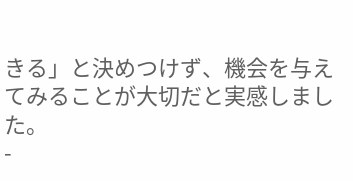きる」と決めつけず、機会を与えてみることが大切だと実感しました。
-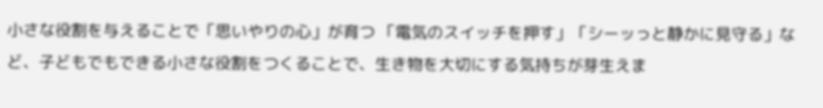小さな役割を与えることで「思いやりの心」が育つ 「電気のスイッチを押す」「シーッっと静かに見守る」など、子どもでもできる小さな役割をつくることで、生き物を大切にする気持ちが芽生えま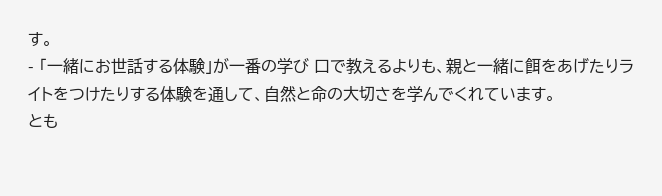す。
- 「一緒にお世話する体験」が一番の学び 口で教えるよりも、親と一緒に餌をあげたりライトをつけたりする体験を通して、自然と命の大切さを学んでくれています。
とも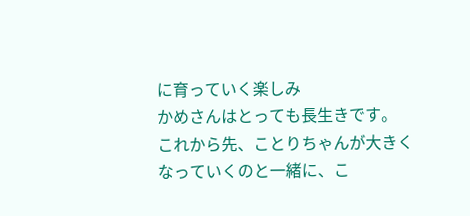に育っていく楽しみ
かめさんはとっても長生きです。
これから先、ことりちゃんが大きくなっていくのと一緒に、こ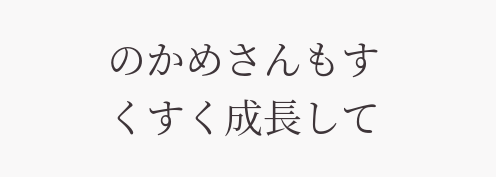のかめさんもすくすく成長して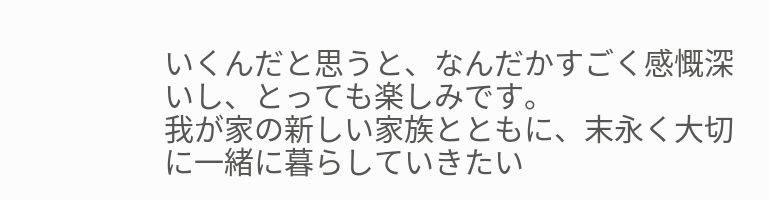いくんだと思うと、なんだかすごく感慨深いし、とっても楽しみです。
我が家の新しい家族とともに、末永く大切に一緒に暮らしていきたい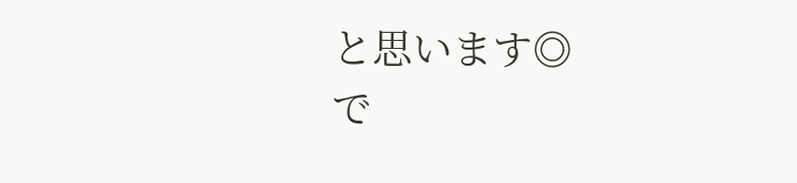と思います◎
で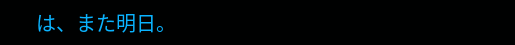は、また明日。